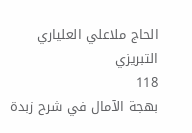الحاج ملاعلي العلياري التبريزي
118
بهجة الآمال في شرح زبدة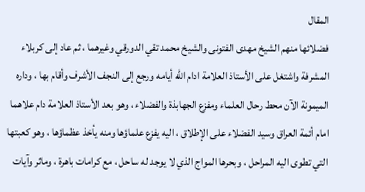المقال
فضلائها منهم الشيخ مهدى الفتونى والشيخ محمد تقي الدورقي وغيرهما ، ثم عاد إلى كربلاء المشرفة واشتغل على الأستاذ العلامة ادام اللّه أيامه ورجع إلى النجف الأشرف وأقام بها ، وداره الميمونة الآن محط رحال العلماء ومفزع الجهابذة والفضلاء ، وهو بعد الأستاذ العلامة دام علاهما امام أئمة العراق وسيد الفضلاء على الإطلاق ، اليه يفزع علماؤها ومنه يأخذ عظماؤها ، وهو كعبتها التي تطوى اليه المراحل ، وبحرها المواج الذي لا يوجد له ساحل ، مع كرامات باهرة ، وماثر وآيات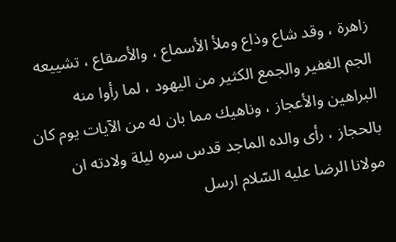زاهرة ، وقد شاع وذاع وملأ الأسماع ، والأصقاع ، تشييعه الجم الغفير والجمع الكثير من اليهود ، لما رأوا منه البراهين والأعجاز ، وناهيك مما بان له من الآيات يوم كان بالحجاز ، رأى والده الماجد قدس سره ليلة ولادته ان مولانا الرضا عليه السّلام ارسل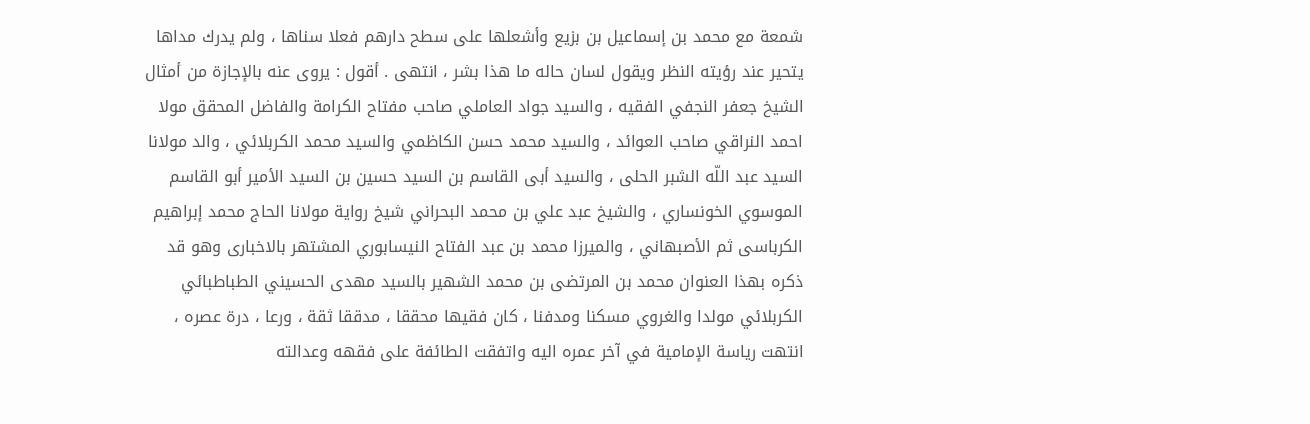شمعة مع محمد بن إسماعيل بن بزيع وأشعلها على سطح دارهم فعلا سناها ، ولم يدرك مداها يتحير عند رؤيته النظر ويقول لسان حاله ما هذا بشر ، انتهى . أقول : يروى عنه بالإجازة من أمثال الشيخ جعفر النجفي الفقيه ، والسيد جواد العاملي صاحب مفتاح الكرامة والفاضل المحقق مولا احمد النراقي صاحب العوائد ، والسيد محمد حسن الكاظمي والسيد محمد الكربلائي ، والد مولانا السيد عبد اللّه الشبر الحلى ، والسيد أبى القاسم بن السيد حسين بن السيد الأمير أبو القاسم الموسوي الخونساري ، والشيخ عبد علي بن محمد البحراني شيخ رواية مولانا الحاج محمد إبراهيم الكرباسى ثم الأصبهاني ، والميرزا محمد بن عبد الفتاح النيسابوري المشتهر بالاخبارى وهو قد ذكره بهذا العنوان محمد بن المرتضى بن محمد الشهير بالسيد مهدى الحسيني الطباطبائي الكربلائي مولدا والغروي مسكنا ومدفنا ، كان فقيها محققا ، مدققا ثقة ، ورعا ، درة عصره ، انتهت رياسة الإمامية في آخر عمره اليه واتفقت الطائفة على فقهه وعدالته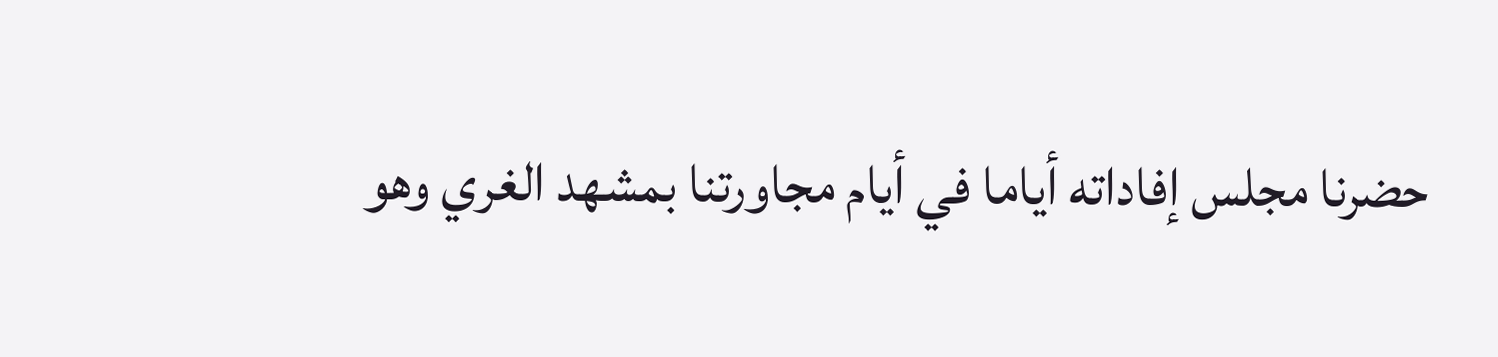حضرنا مجلس إفاداته أياما في أيام مجاورتنا بمشهد الغري وهو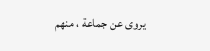يروى عن جماعة ، منهم